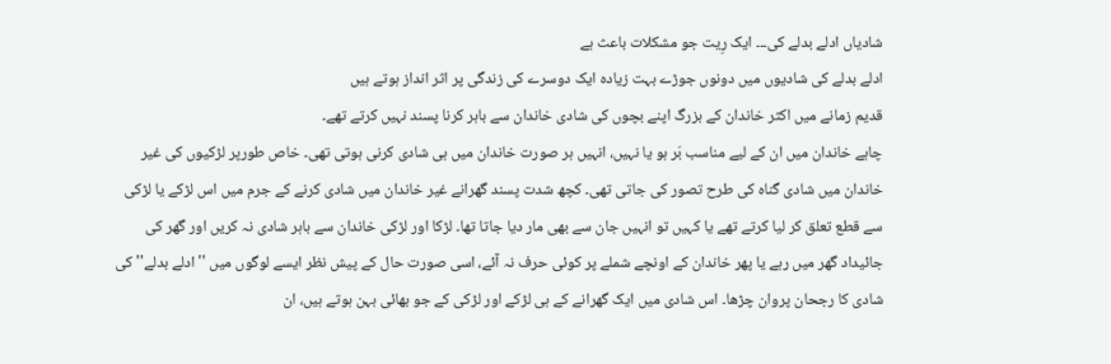شادیاں ادلے بدلے کی۔۔۔ ایک رِیت جو مشکلات باعث ہے
ادلے بدلے کی شادیوں میں دونوں جوڑے بہت زیادہ ایک دوسرے کی زندگی پر اثر انداز ہوتے ہیں
قدیم زمانے میں اکثر خاندان کے بزرگ اپنے بچوں کی شادی خاندان سے باہر کرنا پسند نہیں کرتے تھے۔
چاہے خاندان میں ان کے لیے مناسب بَر ہو یا نہیں، انہیں ہر صورت خاندان میں ہی شادی کرنی ہوتی تھی۔ خاص طورپر لڑکیوں کی غیر خاندان میں شادی گناہ کی طرح تصور کی جاتی تھی۔ کچھ شدت پسند گھرانے غیر خاندان میں شادی کرنے کے جرم میں اس لڑکے یا لڑکی سے قطع تعلق کر لیا کرتے تھے یا کہیں تو انہیں جان سے بھی مار دیا جاتا تھا۔ لڑکا اور لڑکی خاندان سے باہر شادی نہ کریں اور گھر کی جائیداد گھر میں رہے یا پھر خاندان کے اونچے شملے پر کوئی حرف نہ آئے، اسی صورت حال کے پیش نظر ایسے لوگوں میں ''ادلے بدلے'' کی شادی کا رجحان پروان چڑھا۔ اس شادی میں ایک گھرانے کے ہی لڑکے اور لڑکی کے جو بھائی بہن ہوتے ہیں، ان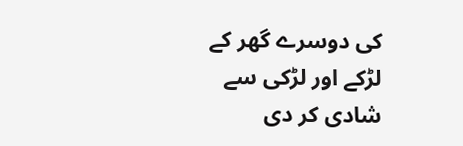کی دوسرے گھر کے لڑکے اور لڑکی سے شادی کر دی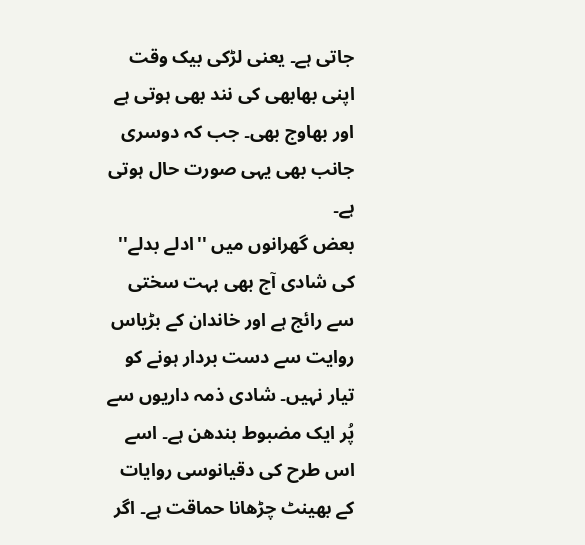جاتی ہے۔ یعنی لڑکی بیک وقت اپنی بھابھی کی نند بھی ہوتی ہے اور بھاوج بھی۔ جب کہ دوسری جانب بھی یہی صورت حال ہوتی ہے۔
بعض گھرانوں میں ''ادلے بدلے'' کی شادی آج بھی بہت سختی سے رائج ہے اور خاندان کے بڑیاس روایت سے دست بردار ہونے کو تیار نہیں۔ شادی ذمہ داریوں سے پُر ایک مضبوط بندھن ہے۔ اسے اس طرح کی دقیانوسی روایات کے بھینٹ چڑھانا حماقت ہے۔ اگر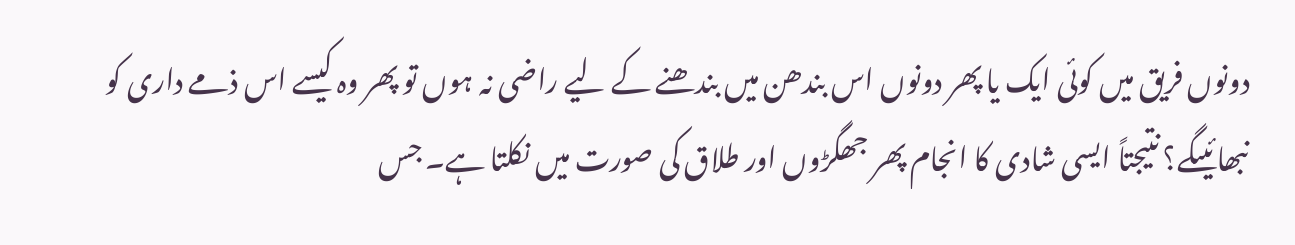دونوں فریق میں کوئی ایک یا پھر دونوں اس بندھن میں بندھنے کے لیے راضی نہ ہوں تو پھر وہ کیسے اس ذمے داری کو نبھائیںگے؟ نتیجتاً ایسی شادی کا انجام پھر جھگڑوں اور طلاق کی صورت میں نکلتا ہے۔ جس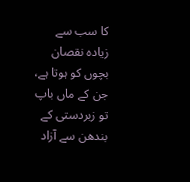کا سب سے زیادہ نقصان بچوں کو ہوتا ہے، جن کے ماں باپ تو زبردستی کے بندھن سے آزاد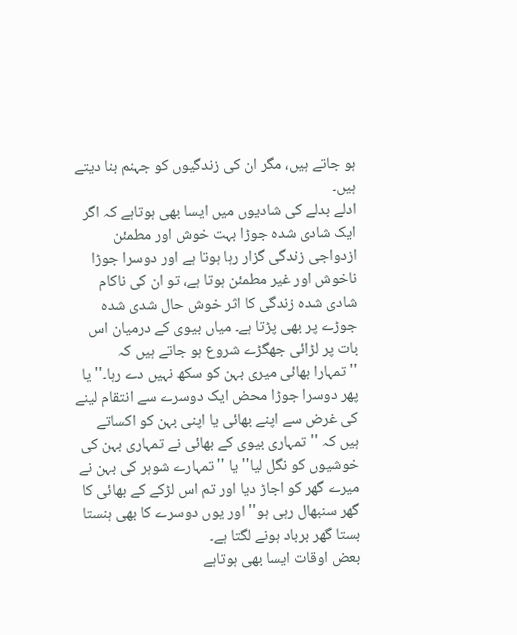ہو جاتے ہیں، مگر ان کی زندگیوں کو جہنم بنا دیتے ہیں۔
ادلے بدلے کی شادیوں میں ایسا بھی ہوتاہے کہ اگر ایک شادی شدہ جوڑا بہت خوش اور مطمئن ازدواجی زندگی گزار رہا ہوتا ہے اور دوسرا جوڑا ناخوش اور غیر مطمئن ہوتا ہے، تو ان کی ناکام شادی شدہ زندگی کا اثر خوش حال شدی شدہ جوڑے پر بھی پڑتا ہے۔ میاں بیوی کے درمیان اس بات پر لڑائی جھگڑے شروع ہو جاتے ہیں کہ ''تمہارا بھائی میری بہن کو سکھ نہیں دے رہا۔'' یا پھر دوسرا جوڑا محض ایک دوسرے سے انتقام لینے کی غرض سے اپنے بھائی یا اپنی بہن کو اکساتے ہیں کہ ''تمہاری بیوی کے بھائی نے تمہاری بہن کی خوشیوں کو نگل لیا'' یا ''تمہارے شوہر کی بہن نے میرے گھر کو اجاڑ دیا اور تم اس لڑکے کے بھائی کا گھر سنبھال رہی ہو'' اور یوں دوسرے کا بھی ہنستا بستا گھر برباد ہونے لگتا ہے۔
بعض اوقات ایسا بھی ہوتاہے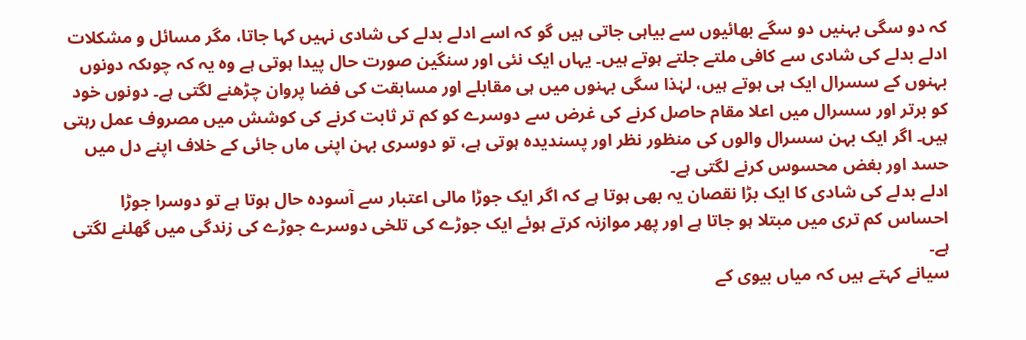کہ دو سگی بہنیں دو سگے بھائیوں سے بیاہی جاتی ہیں گو کہ اسے ادلے بدلے کی شادی نہیں کہا جاتا، مگر مسائل و مشکلات ادلے بدلے کی شادی سے کافی ملتے جلتے ہوتے ہیں۔ یہاں ایک نئی اور سنگین صورت حال پیدا ہوتی ہے وہ یہ کہ چوںکہ دونوں بہنوں کے سسرال ایک ہی ہوتے ہیں، لہٰذا سگی بہنوں میں ہی مقابلے اور مسابقت کی فضا پروان چڑھنے لگتی ہے۔ دونوں خود کو برتر اور سسرال میں اعلا مقام حاصل کرنے کی غرض سے دوسرے کو کم تر ثابت کرنے کی کوشش میں مصروف عمل رہتی ہیں۔ اگر ایک بہن سسرال والوں کی منظور نظر اور پسندیدہ ہوتی ہے، تو دوسری بہن اپنی ماں جائی کے خلاف اپنے دل میں حسد اور بغض محسوس کرنے لگتی ہے۔
ادلے بدلے کی شادی کا ایک بڑا نقصان یہ بھی ہوتا ہے کہ اگر ایک جوڑا مالی اعتبار سے آسودہ حال ہوتا ہے تو دوسرا جوڑا احساس کم تری میں مبتلا ہو جاتا ہے اور پھر موازنہ کرتے ہوئے ایک جوڑے کی تلخی دوسرے جوڑے کی زندگی میں گھلنے لگتی ہے۔
سیانے کہتے ہیں کہ میاں بیوی کے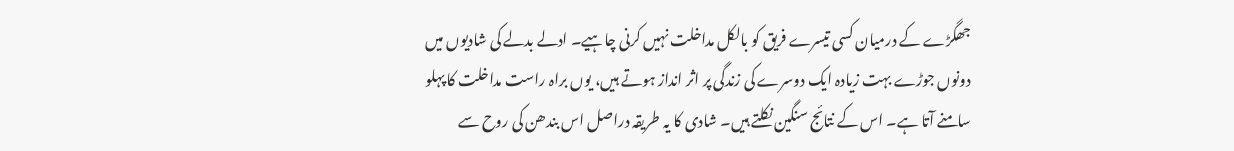جھگڑے کے درمیان کسی تیسرے فریق کو بالکل مداخلت نہیں کرنی چاہیے۔ ادلے بدلے کی شادیوں میں دونوں جوڑے بہت زیادہ ایک دوسرے کی زندگی پر اثر انداز ہوتے ہیں، یوں براہ راست مداخلت کا پہلو سامنے آتا ہے۔ اس کے نتائج سنگین نکلتے ہیں۔ شادی کا یہ طریقہ دراصل اس بندھن کی روح سے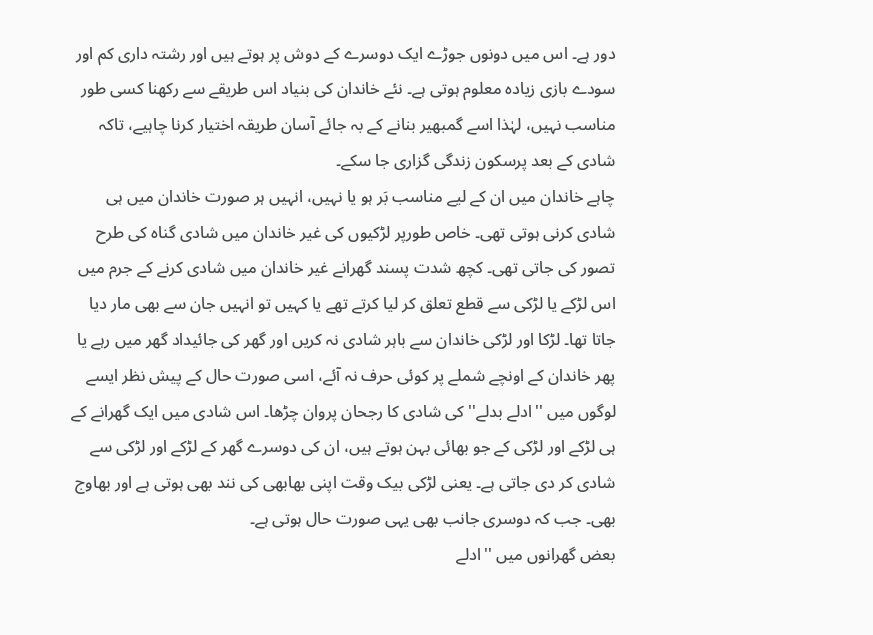دور ہے۔ اس میں دونوں جوڑے ایک دوسرے کے دوش پر ہوتے ہیں اور رشتہ داری کم اور سودے بازی زیادہ معلوم ہوتی ہے۔ نئے خاندان کی بنیاد اس طریقے سے رکھنا کسی طور مناسب نہیں، لہٰذا اسے گمبھیر بنانے کے بہ جائے آسان طریقہ اختیار کرنا چاہیے، تاکہ شادی کے بعد پرسکون زندگی گزاری جا سکے۔
چاہے خاندان میں ان کے لیے مناسب بَر ہو یا نہیں، انہیں ہر صورت خاندان میں ہی شادی کرنی ہوتی تھی۔ خاص طورپر لڑکیوں کی غیر خاندان میں شادی گناہ کی طرح تصور کی جاتی تھی۔ کچھ شدت پسند گھرانے غیر خاندان میں شادی کرنے کے جرم میں اس لڑکے یا لڑکی سے قطع تعلق کر لیا کرتے تھے یا کہیں تو انہیں جان سے بھی مار دیا جاتا تھا۔ لڑکا اور لڑکی خاندان سے باہر شادی نہ کریں اور گھر کی جائیداد گھر میں رہے یا پھر خاندان کے اونچے شملے پر کوئی حرف نہ آئے، اسی صورت حال کے پیش نظر ایسے لوگوں میں ''ادلے بدلے'' کی شادی کا رجحان پروان چڑھا۔ اس شادی میں ایک گھرانے کے ہی لڑکے اور لڑکی کے جو بھائی بہن ہوتے ہیں، ان کی دوسرے گھر کے لڑکے اور لڑکی سے شادی کر دی جاتی ہے۔ یعنی لڑکی بیک وقت اپنی بھابھی کی نند بھی ہوتی ہے اور بھاوج بھی۔ جب کہ دوسری جانب بھی یہی صورت حال ہوتی ہے۔
بعض گھرانوں میں ''ادلے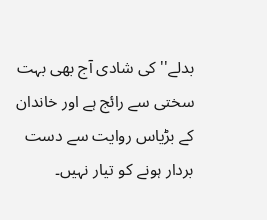بدلے'' کی شادی آج بھی بہت سختی سے رائج ہے اور خاندان کے بڑیاس روایت سے دست بردار ہونے کو تیار نہیں۔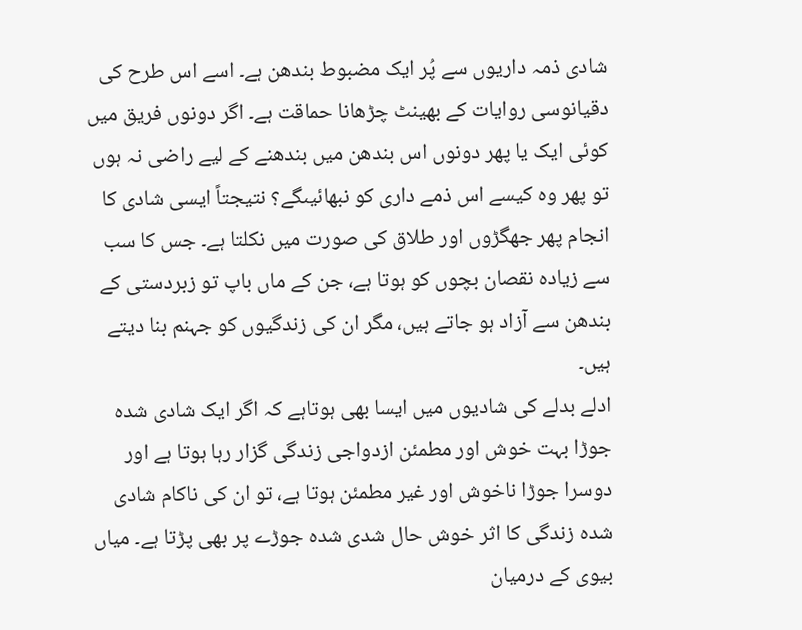شادی ذمہ داریوں سے پُر ایک مضبوط بندھن ہے۔ اسے اس طرح کی دقیانوسی روایات کے بھینٹ چڑھانا حماقت ہے۔ اگر دونوں فریق میں کوئی ایک یا پھر دونوں اس بندھن میں بندھنے کے لیے راضی نہ ہوں تو پھر وہ کیسے اس ذمے داری کو نبھائیںگے؟ نتیجتاً ایسی شادی کا انجام پھر جھگڑوں اور طلاق کی صورت میں نکلتا ہے۔ جس کا سب سے زیادہ نقصان بچوں کو ہوتا ہے، جن کے ماں باپ تو زبردستی کے بندھن سے آزاد ہو جاتے ہیں، مگر ان کی زندگیوں کو جہنم بنا دیتے ہیں۔
ادلے بدلے کی شادیوں میں ایسا بھی ہوتاہے کہ اگر ایک شادی شدہ جوڑا بہت خوش اور مطمئن ازدواجی زندگی گزار رہا ہوتا ہے اور دوسرا جوڑا ناخوش اور غیر مطمئن ہوتا ہے، تو ان کی ناکام شادی شدہ زندگی کا اثر خوش حال شدی شدہ جوڑے پر بھی پڑتا ہے۔ میاں بیوی کے درمیان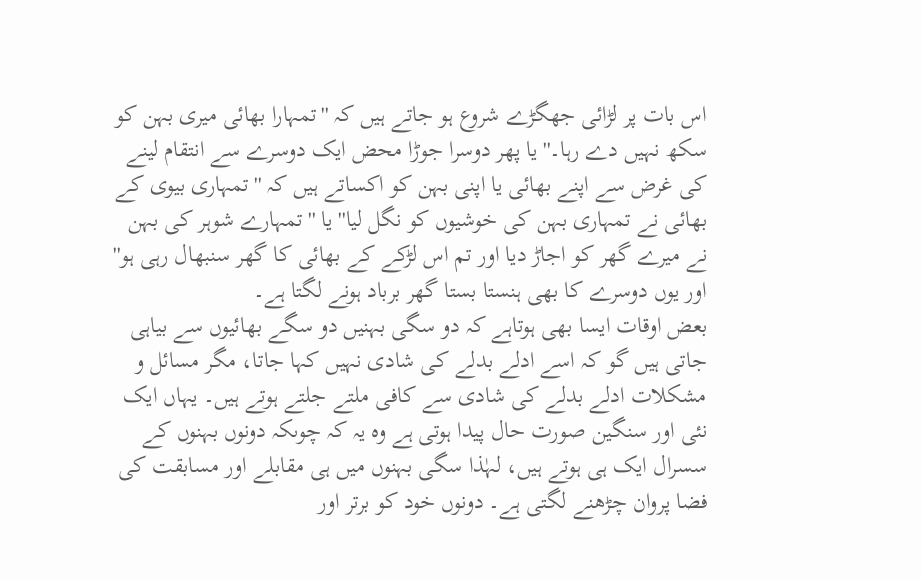اس بات پر لڑائی جھگڑے شروع ہو جاتے ہیں کہ ''تمہارا بھائی میری بہن کو سکھ نہیں دے رہا۔'' یا پھر دوسرا جوڑا محض ایک دوسرے سے انتقام لینے کی غرض سے اپنے بھائی یا اپنی بہن کو اکساتے ہیں کہ ''تمہاری بیوی کے بھائی نے تمہاری بہن کی خوشیوں کو نگل لیا'' یا ''تمہارے شوہر کی بہن نے میرے گھر کو اجاڑ دیا اور تم اس لڑکے کے بھائی کا گھر سنبھال رہی ہو'' اور یوں دوسرے کا بھی ہنستا بستا گھر برباد ہونے لگتا ہے۔
بعض اوقات ایسا بھی ہوتاہے کہ دو سگی بہنیں دو سگے بھائیوں سے بیاہی جاتی ہیں گو کہ اسے ادلے بدلے کی شادی نہیں کہا جاتا، مگر مسائل و مشکلات ادلے بدلے کی شادی سے کافی ملتے جلتے ہوتے ہیں۔ یہاں ایک نئی اور سنگین صورت حال پیدا ہوتی ہے وہ یہ کہ چوںکہ دونوں بہنوں کے سسرال ایک ہی ہوتے ہیں، لہٰذا سگی بہنوں میں ہی مقابلے اور مسابقت کی فضا پروان چڑھنے لگتی ہے۔ دونوں خود کو برتر اور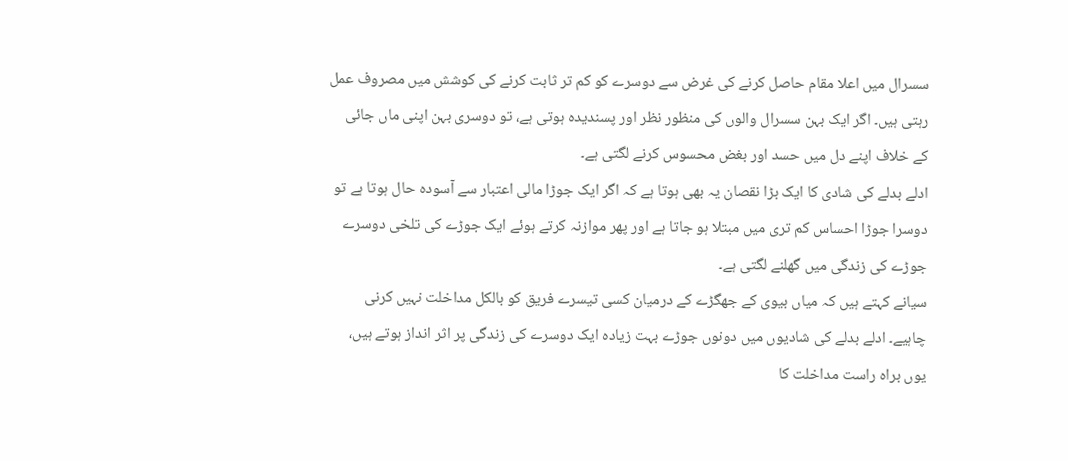سسرال میں اعلا مقام حاصل کرنے کی غرض سے دوسرے کو کم تر ثابت کرنے کی کوشش میں مصروف عمل رہتی ہیں۔ اگر ایک بہن سسرال والوں کی منظور نظر اور پسندیدہ ہوتی ہے، تو دوسری بہن اپنی ماں جائی کے خلاف اپنے دل میں حسد اور بغض محسوس کرنے لگتی ہے۔
ادلے بدلے کی شادی کا ایک بڑا نقصان یہ بھی ہوتا ہے کہ اگر ایک جوڑا مالی اعتبار سے آسودہ حال ہوتا ہے تو دوسرا جوڑا احساس کم تری میں مبتلا ہو جاتا ہے اور پھر موازنہ کرتے ہوئے ایک جوڑے کی تلخی دوسرے جوڑے کی زندگی میں گھلنے لگتی ہے۔
سیانے کہتے ہیں کہ میاں بیوی کے جھگڑے کے درمیان کسی تیسرے فریق کو بالکل مداخلت نہیں کرنی چاہیے۔ ادلے بدلے کی شادیوں میں دونوں جوڑے بہت زیادہ ایک دوسرے کی زندگی پر اثر انداز ہوتے ہیں، یوں براہ راست مداخلت کا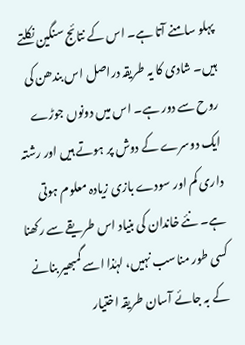پہلو سامنے آتا ہے۔ اس کے نتائج سنگین نکلتے ہیں۔ شادی کا یہ طریقہ دراصل اس بندھن کی روح سے دور ہے۔ اس میں دونوں جوڑے ایک دوسرے کے دوش پر ہوتے ہیں اور رشتہ داری کم اور سودے بازی زیادہ معلوم ہوتی ہے۔ نئے خاندان کی بنیاد اس طریقے سے رکھنا کسی طور مناسب نہیں، لہٰذا اسے گمبھیر بنانے کے بہ جائے آسان طریقہ اختیار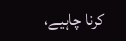کرنا چاہیے،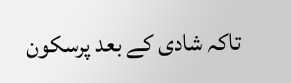تاکہ شادی کے بعد پرسکون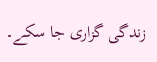زندگی گزاری جا سکے۔